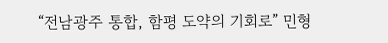“전남광주 통합, 함평 도약의 기회로” 민형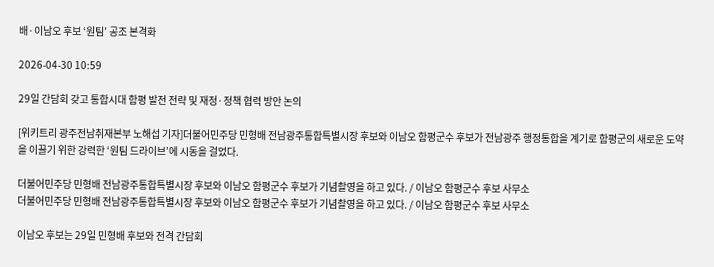배·이남오 후보 ‘원팀’ 공조 본격화

2026-04-30 10:59

29일 간담회 갖고 통합시대 함평 발전 전략 및 재정·정책 협력 방안 논의

[위키트리 광주전남취재본부 노해섭 기자]더불어민주당 민형배 전남광주통합특별시장 후보와 이남오 함평군수 후보가 전남광주 행정통합을 계기로 함평군의 새로운 도약을 이끌기 위한 강력한 ‘원팀 드라이브’에 시동을 걸었다.

더불어민주당 민형배 전남광주통합특별시장 후보와 이남오 함평군수 후보가 기념촬영을 하고 있다. / 이남오 함평군수 후보 사무소
더불어민주당 민형배 전남광주통합특별시장 후보와 이남오 함평군수 후보가 기념촬영을 하고 있다. / 이남오 함평군수 후보 사무소

이남오 후보는 29일 민형배 후보와 전격 간담회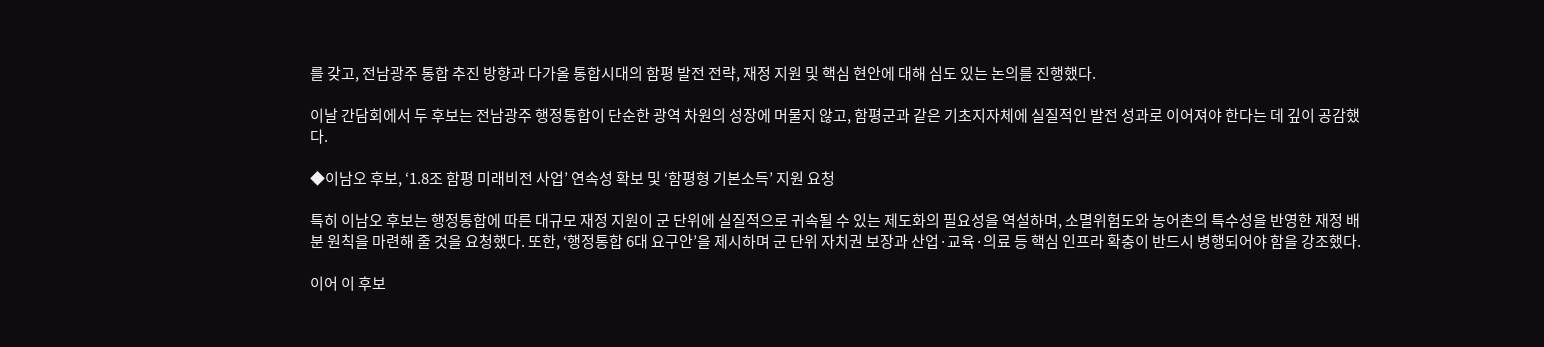를 갖고, 전남광주 통합 추진 방향과 다가올 통합시대의 함평 발전 전략, 재정 지원 및 핵심 현안에 대해 심도 있는 논의를 진행했다.

이날 간담회에서 두 후보는 전남광주 행정통합이 단순한 광역 차원의 성장에 머물지 않고, 함평군과 같은 기초지자체에 실질적인 발전 성과로 이어져야 한다는 데 깊이 공감했다.

◆이남오 후보, ‘1.8조 함평 미래비전 사업’ 연속성 확보 및 ‘함평형 기본소득’ 지원 요청

특히 이남오 후보는 행정통합에 따른 대규모 재정 지원이 군 단위에 실질적으로 귀속될 수 있는 제도화의 필요성을 역설하며, 소멸위험도와 농어촌의 특수성을 반영한 재정 배분 원칙을 마련해 줄 것을 요청했다. 또한, ‘행정통합 6대 요구안’을 제시하며 군 단위 자치권 보장과 산업·교육·의료 등 핵심 인프라 확충이 반드시 병행되어야 함을 강조했다.

이어 이 후보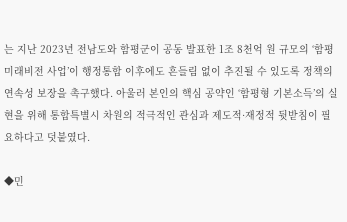는 지난 2023년 전남도와 함평군이 공동 발표한 1조 8천억 원 규모의 ‘함평 미래비전 사업’이 행정통합 이후에도 흔들림 없이 추진될 수 있도록 정책의 연속성 보장을 촉구했다. 아울러 본인의 핵심 공약인 ‘함평형 기본소득’의 실현을 위해 통합특별시 차원의 적극적인 관심과 제도적·재정적 뒷받침이 필요하다고 덧붙였다.

◆민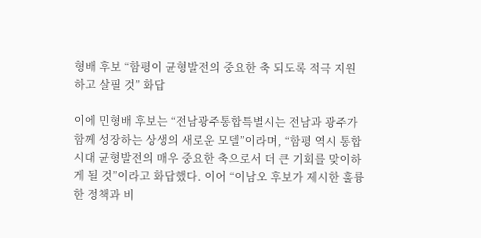형배 후보 “함평이 균형발전의 중요한 축 되도록 적극 지원하고 살필 것” 화답

이에 민형배 후보는 “전남광주통합특별시는 전남과 광주가 함께 성장하는 상생의 새로운 모델”이라며, “함평 역시 통합시대 균형발전의 매우 중요한 축으로서 더 큰 기회를 맞이하게 될 것”이라고 화답했다. 이어 “이남오 후보가 제시한 훌륭한 정책과 비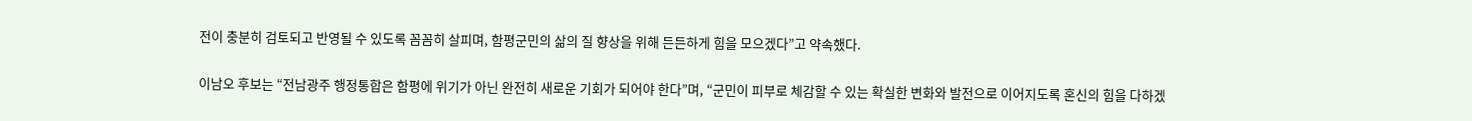전이 충분히 검토되고 반영될 수 있도록 꼼꼼히 살피며, 함평군민의 삶의 질 향상을 위해 든든하게 힘을 모으겠다”고 약속했다.

이남오 후보는 “전남광주 행정통합은 함평에 위기가 아닌 완전히 새로운 기회가 되어야 한다”며, “군민이 피부로 체감할 수 있는 확실한 변화와 발전으로 이어지도록 혼신의 힘을 다하겠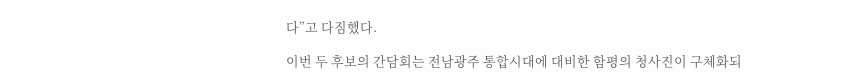다”고 다짐했다.

이번 두 후보의 간담회는 전남광주 통합시대에 대비한 함평의 청사진이 구체화되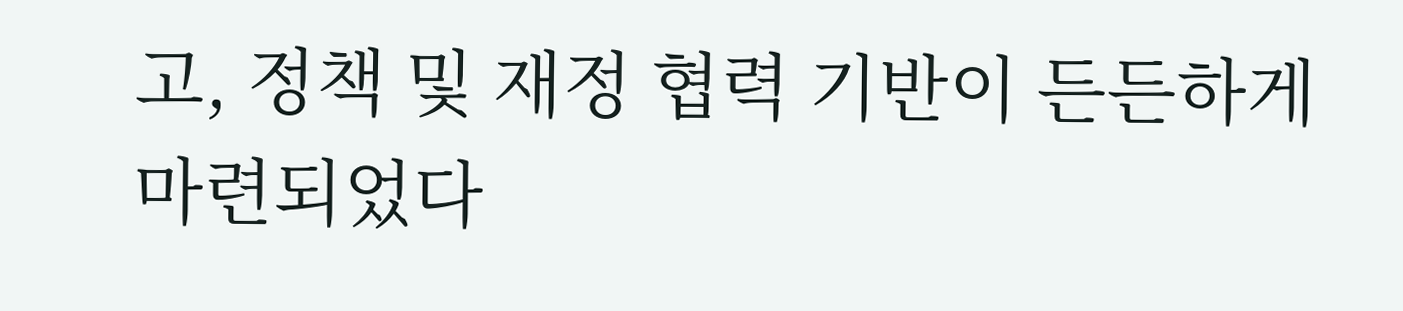고, 정책 및 재정 협력 기반이 든든하게 마련되었다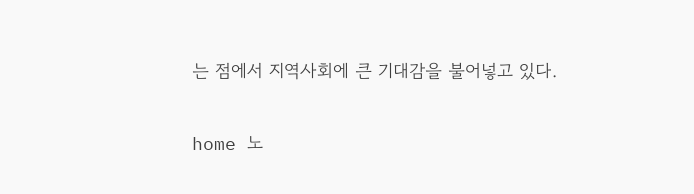는 점에서 지역사회에 큰 기대감을 불어넣고 있다.

home 노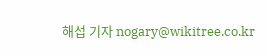해섭 기자 nogary@wikitree.co.kr